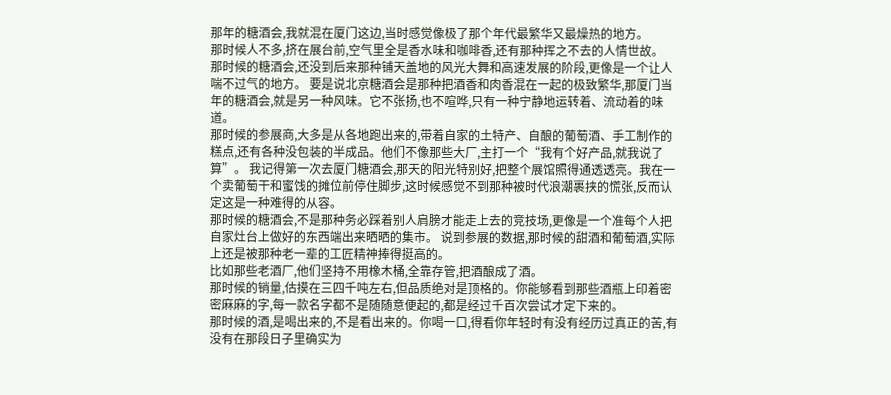那年的糖酒会,我就混在厦门这边,当时感觉像极了那个年代最繁华又最燥热的地方。
那时候人不多,挤在展台前,空气里全是香水味和咖啡香,还有那种挥之不去的人情世故。
那时候的糖酒会,还没到后来那种铺天盖地的风光大舞和高速发展的阶段,更像是一个让人喘不过气的地方。 要是说北京糖酒会是那种把酒香和肉香混在一起的极致繁华,那厦门当年的糖酒会,就是另一种风味。它不张扬,也不喧哗,只有一种宁静地运转着、流动着的味道。
那时候的参展商,大多是从各地跑出来的,带着自家的土特产、自酿的葡萄酒、手工制作的糕点,还有各种没包装的半成品。他们不像那些大厂,主打一个“我有个好产品,就我说了算”。 我记得第一次去厦门糖酒会,那天的阳光特别好,把整个展馆照得通透透亮。我在一个卖葡萄干和蜜饯的摊位前停住脚步,这时候感觉不到那种被时代浪潮裹挟的慌张,反而认定这是一种难得的从容。
那时候的糖酒会,不是那种务必踩着别人肩膀才能走上去的竞技场,更像是一个准每个人把自家灶台上做好的东西端出来晒晒的集市。 说到参展的数据,那时候的甜酒和葡萄酒,实际上还是被那种老一辈的工匠精神捧得挺高的。
比如那些老酒厂,他们坚持不用橡木桶,全靠存管,把酒酿成了酒。
那时候的销量,估摸在三四千吨左右,但品质绝对是顶格的。你能够看到那些酒瓶上印着密密麻麻的字,每一款名字都不是随随意便起的,都是经过千百次尝试才定下来的。
那时候的酒,是喝出来的,不是看出来的。你喝一口,得看你年轻时有没有经历过真正的苦,有没有在那段日子里确实为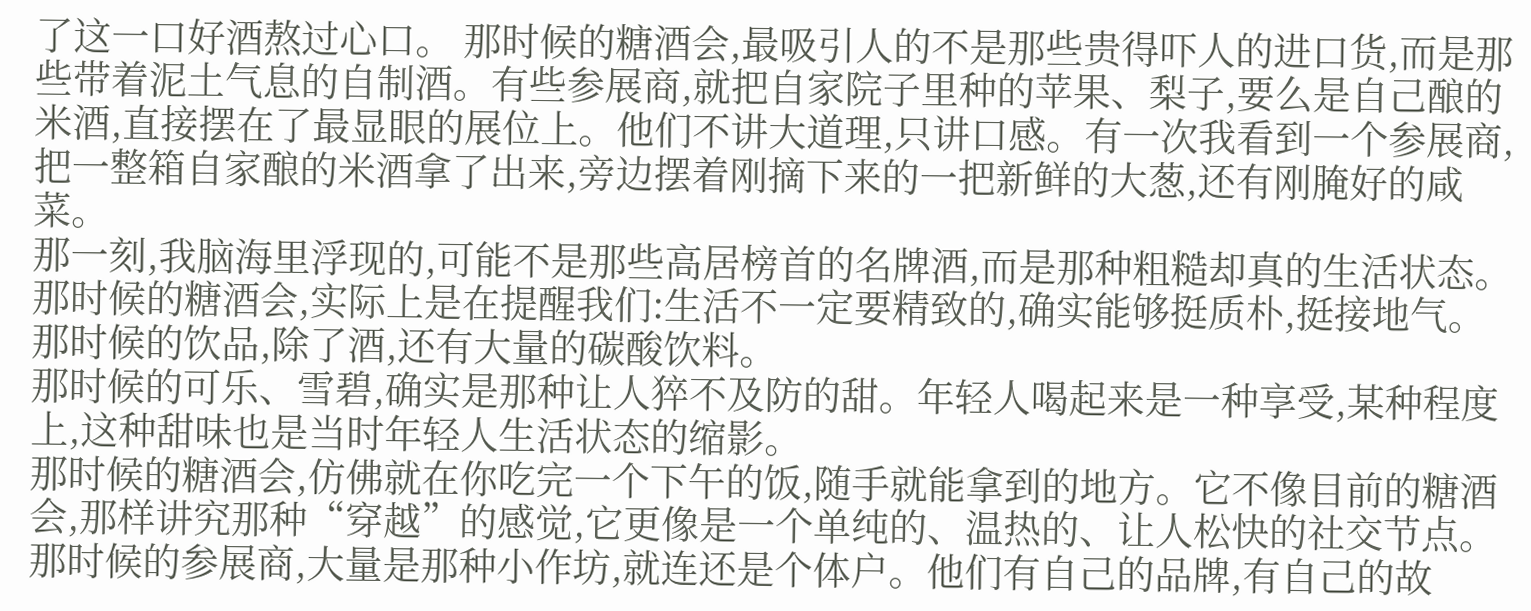了这一口好酒熬过心口。 那时候的糖酒会,最吸引人的不是那些贵得吓人的进口货,而是那些带着泥土气息的自制酒。有些参展商,就把自家院子里种的苹果、梨子,要么是自己酿的米酒,直接摆在了最显眼的展位上。他们不讲大道理,只讲口感。有一次我看到一个参展商,把一整箱自家酿的米酒拿了出来,旁边摆着刚摘下来的一把新鲜的大葱,还有刚腌好的咸菜。
那一刻,我脑海里浮现的,可能不是那些高居榜首的名牌酒,而是那种粗糙却真的生活状态。
那时候的糖酒会,实际上是在提醒我们:生活不一定要精致的,确实能够挺质朴,挺接地气。 那时候的饮品,除了酒,还有大量的碳酸饮料。
那时候的可乐、雪碧,确实是那种让人猝不及防的甜。年轻人喝起来是一种享受,某种程度上,这种甜味也是当时年轻人生活状态的缩影。
那时候的糖酒会,仿佛就在你吃完一个下午的饭,随手就能拿到的地方。它不像目前的糖酒会,那样讲究那种“穿越”的感觉,它更像是一个单纯的、温热的、让人松快的社交节点。 那时候的参展商,大量是那种小作坊,就连还是个体户。他们有自己的品牌,有自己的故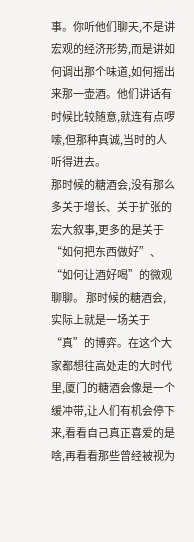事。你听他们聊天,不是讲宏观的经济形势,而是讲如何调出那个味道,如何摇出来那一壶酒。他们讲话有时候比较随意,就连有点啰嗦,但那种真诚,当时的人听得进去。
那时候的糖酒会,没有那么多关于增长、关于扩张的宏大叙事,更多的是关于“如何把东西做好”、“如何让酒好喝”的微观聊聊。 那时候的糖酒会,实际上就是一场关于“真”的博弈。在这个大家都想往高处走的大时代里,厦门的糖酒会像是一个缓冲带,让人们有机会停下来,看看自己真正喜爱的是啥,再看看那些曾经被视为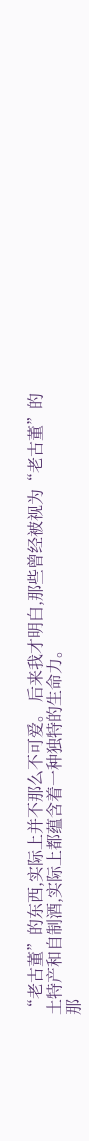“老古董”的东西,实际上并不那么不可爱。 后来我才明白,那些曾经被视为“老古董”的土特产和自制酒,实际上都蕴含着一种独特的生命力。
那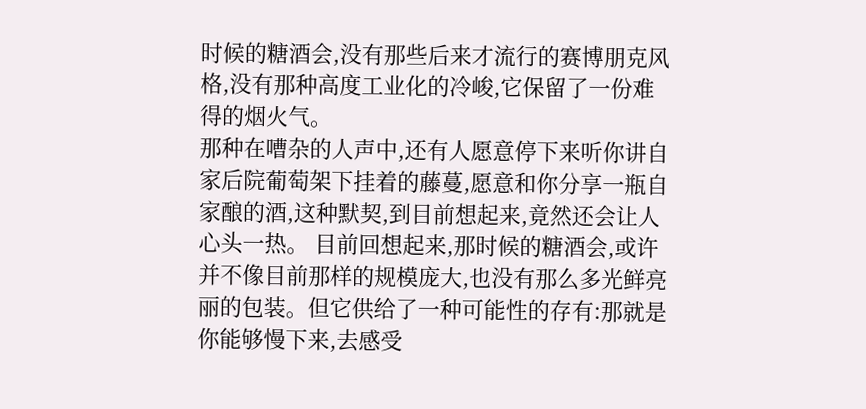时候的糖酒会,没有那些后来才流行的赛博朋克风格,没有那种高度工业化的冷峻,它保留了一份难得的烟火气。
那种在嘈杂的人声中,还有人愿意停下来听你讲自家后院葡萄架下挂着的藤蔓,愿意和你分享一瓶自家酿的酒,这种默契,到目前想起来,竟然还会让人心头一热。 目前回想起来,那时候的糖酒会,或许并不像目前那样的规模庞大,也没有那么多光鲜亮丽的包装。但它供给了一种可能性的存有:那就是你能够慢下来,去感受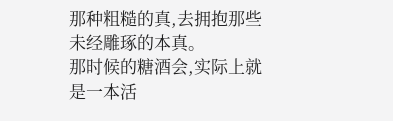那种粗糙的真,去拥抱那些未经雕琢的本真。
那时候的糖酒会,实际上就是一本活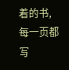着的书,每一页都写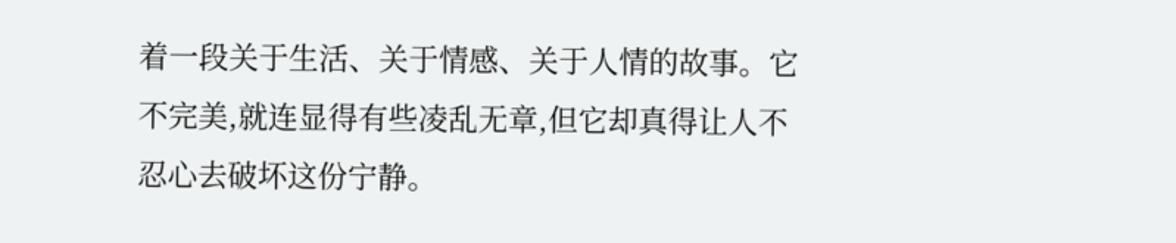着一段关于生活、关于情感、关于人情的故事。它不完美,就连显得有些凌乱无章,但它却真得让人不忍心去破坏这份宁静。